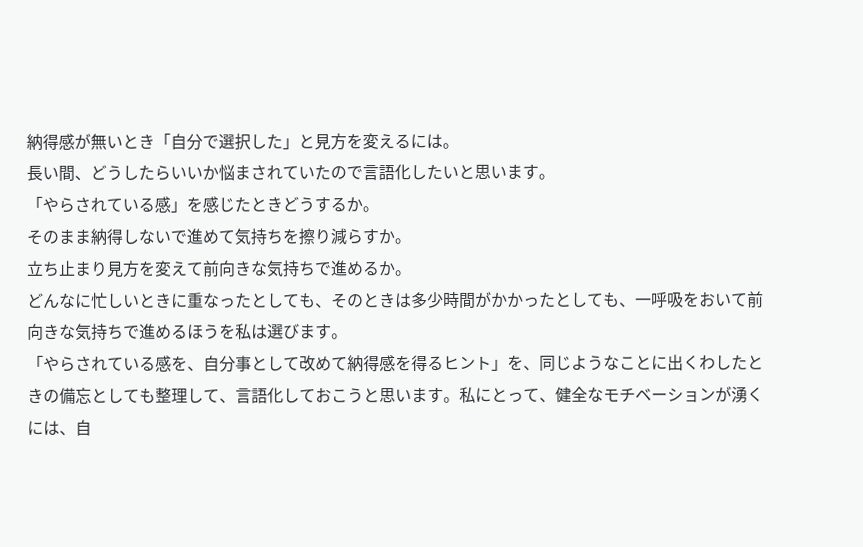納得感が無いとき「自分で選択した」と見方を変えるには。
長い間、どうしたらいいか悩まされていたので言語化したいと思います。
「やらされている感」を感じたときどうするか。
そのまま納得しないで進めて気持ちを擦り減らすか。
立ち止まり見方を変えて前向きな気持ちで進めるか。
どんなに忙しいときに重なったとしても、そのときは多少時間がかかったとしても、一呼吸をおいて前向きな気持ちで進めるほうを私は選びます。
「やらされている感を、自分事として改めて納得感を得るヒント」を、同じようなことに出くわしたときの備忘としても整理して、言語化しておこうと思います。私にとって、健全なモチベーションが湧くには、自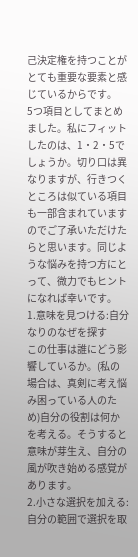己決定権を持つことがとても重要な要素と感じているからです。
5つ項目としてまとめました。私にフィットしたのは、1・2・5でしょうか。切り口は異なりますが、行きつくところは似ている項目も一部含まれていますのでご了承いただけたらと思います。同じような悩みを持つ方にとって、微力でもヒントになれば幸いです。
1.意味を見つける:自分なりのなぜを探す
この仕事は誰にどう影響しているか。(私の場合は、真剣に考え悩み困っている人のため)自分の役割は何かを考える。そうすると意味が芽生え、自分の風が吹き始める感覚があります。
2.小さな選択を加える:自分の範囲で選択を取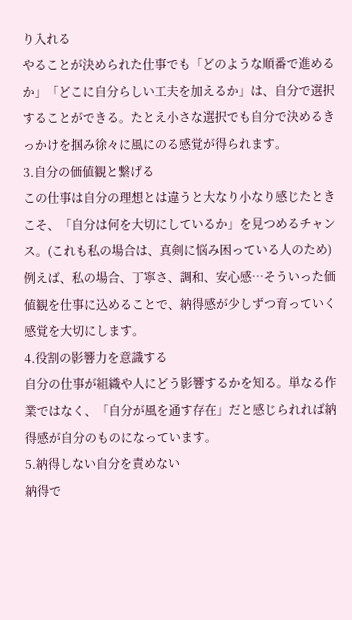り入れる
やることが決められた仕事でも「どのような順番で進めるか」「どこに自分らしい工夫を加えるか」は、自分で選択することができる。たとえ小さな選択でも自分で決めるきっかけを掴み徐々に風にのる感覚が得られます。
3.自分の価値観と繋げる
この仕事は自分の理想とは違うと大なり小なり感じたときこそ、「自分は何を大切にしているか」を見つめるチャンス。(これも私の場合は、真剣に悩み困っている人のため)例えば、私の場合、丁寧さ、調和、安心感…そういった価値観を仕事に込めることで、納得感が少しずつ育っていく感覚を大切にします。
4.役割の影響力を意識する
自分の仕事が組織や人にどう影響するかを知る。単なる作業ではなく、「自分が風を通す存在」だと感じられれば納得感が自分のものになっています。
5.納得しない自分を責めない
納得で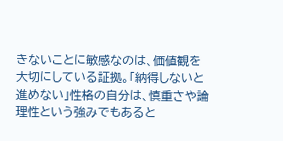きないことに敏感なのは、価値観を大切にしている証拠。「納得しないと進めない」性格の自分は、慎重さや論理性という強みでもあると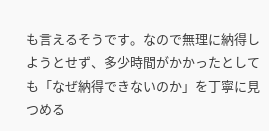も言えるそうです。なので無理に納得しようとせず、多少時間がかかったとしても「なぜ納得できないのか」を丁寧に見つめる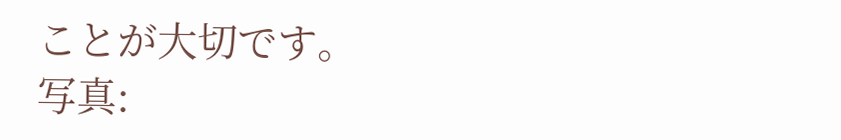ことが大切です。
写真: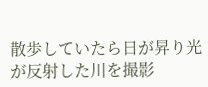散歩していたら日が昇り光が反射した川を撮影